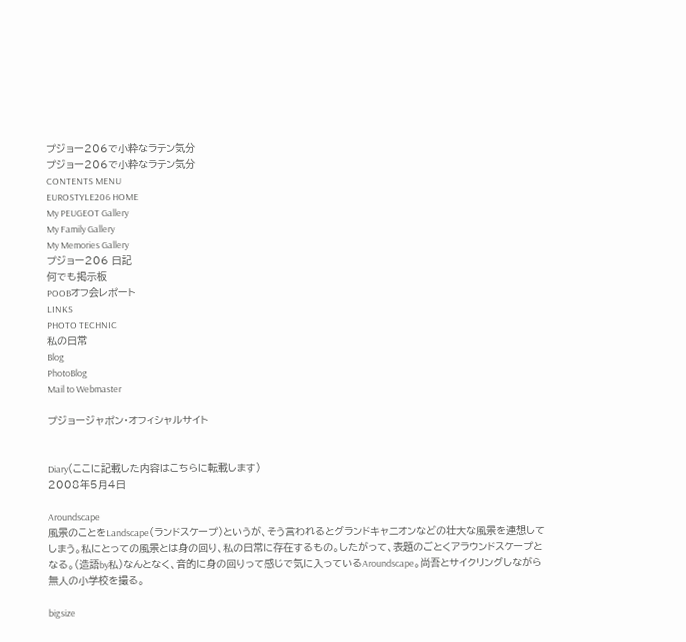プジョー206で小粋なラテン気分
プジョー206で小粋なラテン気分
CONTENTS MENU
EUROSTYLE206 HOME
My PEUGEOT Gallery
My Family Gallery
My Memories Gallery
プジョー206 日記
何でも掲示板
POOBオフ会レポート
LINKS
PHOTO TECHNIC
私の日常
Blog
PhotoBlog
Mail to Webmaster

プジョージャポン・オフィシャルサイト


Diary(ここに記載した内容はこちらに転載します)
2008年5月4日

Aroundscape
風景のことをLandscape(ランドスケープ)というが、そう言われるとグランドキャニオンなどの壮大な風景を連想してしまう。私にとっての風景とは身の回り、私の日常に存在するもの。したがって、表題のごとくアラウンドスケープとなる。(造語by私)なんとなく、音的に身の回りって感じで気に入っているAroundscape。尚吾とサイクリングしながら無人の小学校を撮る。

bigsize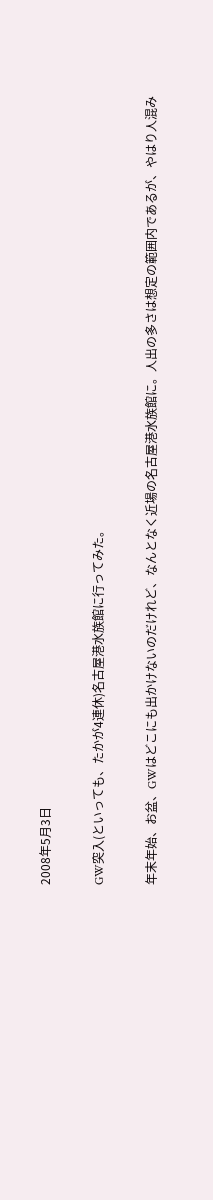2008年5月3日

GW突入(といっても、たかが4連休)名古屋港水族館に行ってみた。

年末年始、お盆、GWはどこにも出かけないのだけれど、なんとなく近場の名古屋港水族館に。人出の多さは想定の範囲内であるが、やはり人混み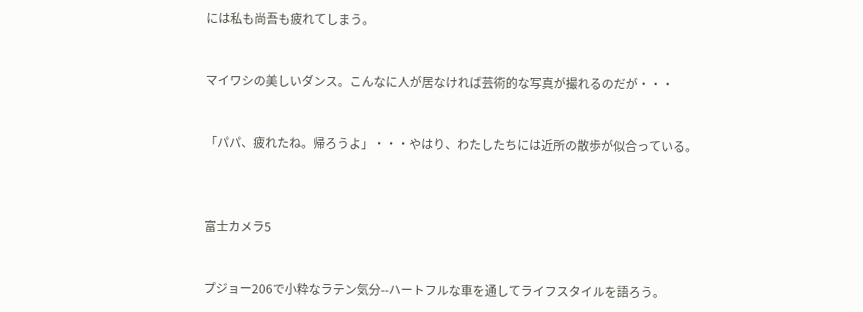には私も尚吾も疲れてしまう。


マイワシの美しいダンス。こんなに人が居なければ芸術的な写真が撮れるのだが・・・


「パパ、疲れたね。帰ろうよ」・・・やはり、わたしたちには近所の散歩が似合っている。



富士カメラ5


プジョー206で小粋なラテン気分--ハートフルな車を通してライフスタイルを語ろう。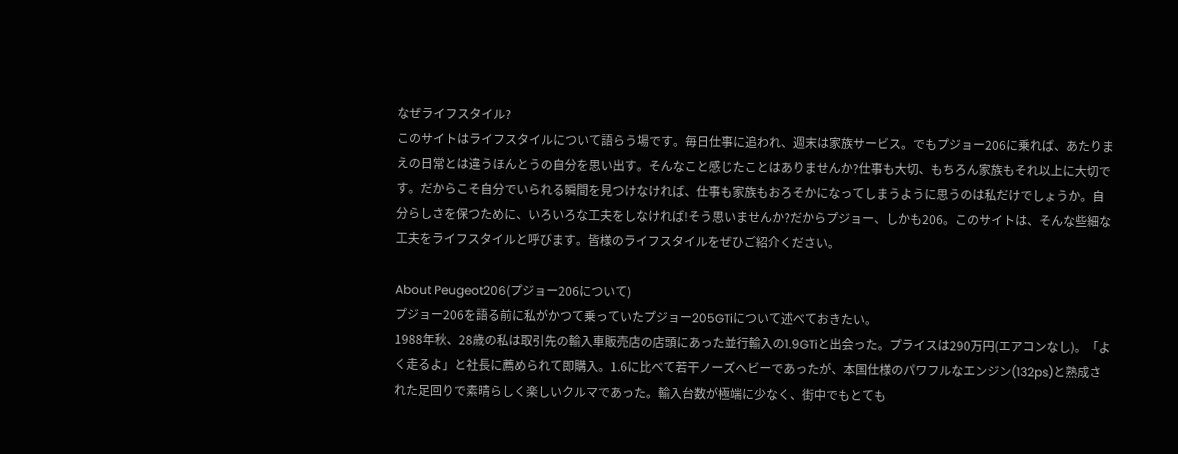なぜライフスタイル?
このサイトはライフスタイルについて語らう場です。毎日仕事に追われ、週末は家族サービス。でもプジョー206に乗れば、あたりまえの日常とは違うほんとうの自分を思い出す。そんなこと感じたことはありませんか?仕事も大切、もちろん家族もそれ以上に大切です。だからこそ自分でいられる瞬間を見つけなければ、仕事も家族もおろそかになってしまうように思うのは私だけでしょうか。自分らしさを保つために、いろいろな工夫をしなければ!そう思いませんか?だからプジョー、しかも206。このサイトは、そんな些細な工夫をライフスタイルと呼びます。皆様のライフスタイルをぜひご紹介ください。

About Peugeot206(プジョー206について)
プジョー206を語る前に私がかつて乗っていたプジョー205GTiについて述べておきたい。
1988年秋、28歳の私は取引先の輸入車販売店の店頭にあった並行輸入の1.9GTiと出会った。プライスは290万円(エアコンなし)。「よく走るよ」と社長に薦められて即購入。1.6に比べて若干ノーズヘビーであったが、本国仕様のパワフルなエンジン(132ps)と熟成された足回りで素晴らしく楽しいクルマであった。輸入台数が極端に少なく、街中でもとても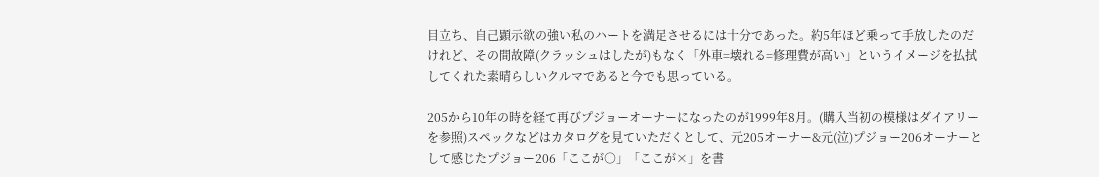目立ち、自己顕示欲の強い私のハートを満足させるには十分であった。約5年ほど乗って手放したのだけれど、その間故障(クラッシュはしたが)もなく「外車=壊れる=修理費が高い」というイメージを払拭してくれた素晴らしいクルマであると今でも思っている。

205から10年の時を経て再びプジョーオーナーになったのが1999年8月。(購入当初の模様はダイアリーを参照)スペックなどはカタログを見ていただくとして、元205オーナー&元(泣)プジョー206オーナーとして感じたプジョー206「ここが○」「ここが×」を書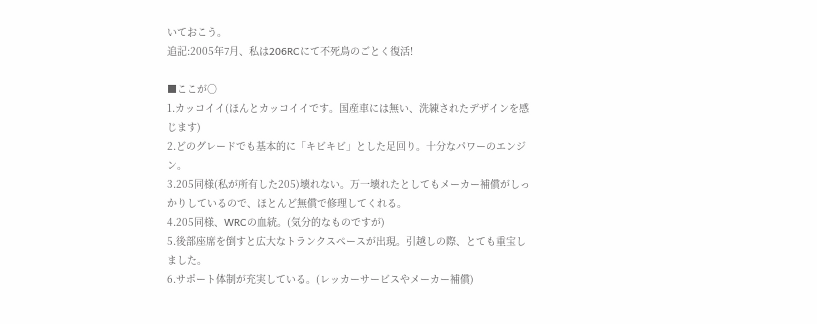いておこう。
追記:2005年7月、私は206RCにて不死鳥のごとく復活!

■ここが○
1.カッコイイ(ほんとカッコイイです。国産車には無い、洗練されたデザインを感じます)
2.どのグレードでも基本的に「キビキビ」とした足回り。十分なパワーのエンジン。
3.205同様(私が所有した205)壊れない。万一壊れたとしてもメーカー補償がしっかりしているので、ほとんど無償で修理してくれる。
4.205同様、WRCの血統。(気分的なものですが)
5.後部座席を倒すと広大なトランクスペースが出現。引越しの際、とても重宝しました。
6.サポート体制が充実している。(レッカーサービスやメーカー補償)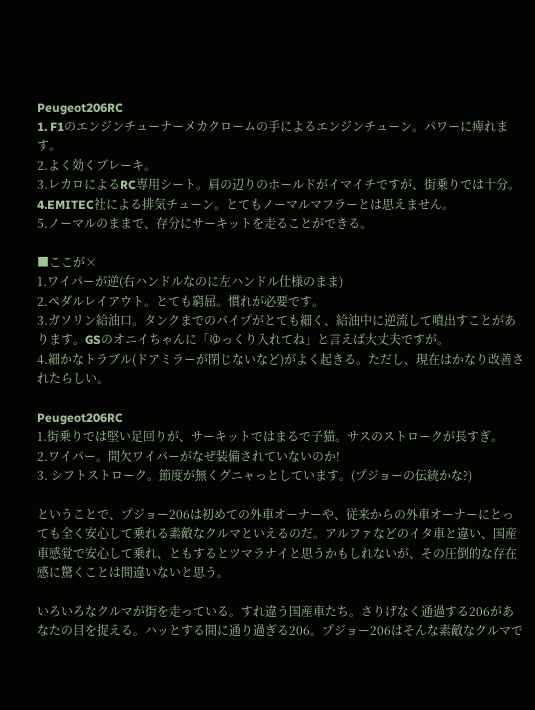Peugeot206RC
1. F1のエンジンチューナーメカクロームの手によるエンジンチューン。パワーに痺れます。
2.よく効くブレーキ。
3.レカロによるRC専用シート。肩の辺りのホールドがイマイチですが、街乗りでは十分。
4.EMITEC社による排気チューン。とてもノーマルマフラーとは思えません。
5.ノーマルのままで、存分にサーキットを走ることができる。

■ここが×
1.ワイパーが逆(右ハンドルなのに左ハンドル仕様のまま)
2.ペダルレイアウト。とても窮屈。慣れが必要です。
3.ガソリン給油口。タンクまでのパイプがとても細く、給油中に逆流して噴出すことがあります。GSのオニイちゃんに「ゆっくり入れてね」と言えば大丈夫ですが。
4.細かなトラブル(ドアミラーが閉じないなど)がよく起きる。ただし、現在はかなり改善されたらしい。

Peugeot206RC
1.街乗りでは堅い足回りが、サーキットではまるで子猫。サスのストロークが長すぎ。
2.ワイパー。間欠ワイパーがなぜ装備されていないのか!
3. シフトストローク。節度が無くグニャっとしています。(プジョーの伝統かな?)

ということで、プジョー206は初めての外車オーナーや、従来からの外車オーナーにとっても全く安心して乗れる素敵なクルマといえるのだ。アルファなどのイタ車と違い、国産車感覚で安心して乗れ、ともするとツマラナイと思うかもしれないが、その圧倒的な存在感に驚くことは間違いないと思う。

いろいろなクルマが街を走っている。すれ違う国産車たち。さりげなく通過する206があなたの目を捉える。ハッとする間に通り過ぎる206。プジョー206はそんな素敵なクルマで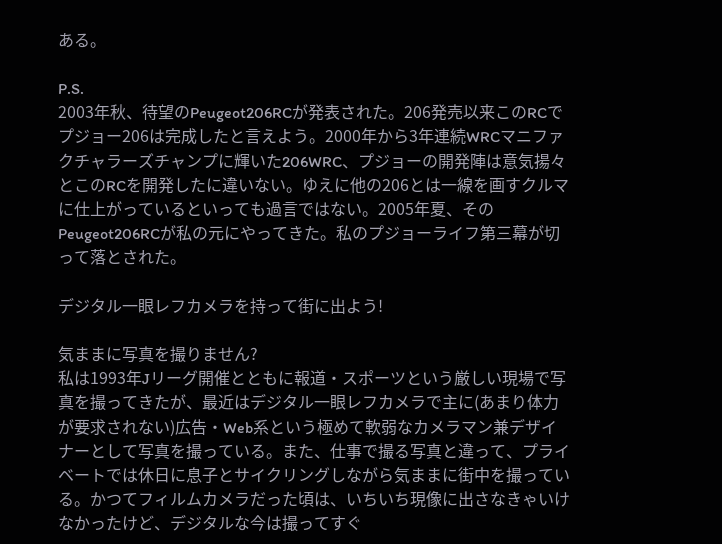ある。

P.S.
2003年秋、待望のPeugeot206RCが発表された。206発売以来このRCでプジョー206は完成したと言えよう。2000年から3年連続WRCマニファクチャラーズチャンプに輝いた206WRC、プジョーの開発陣は意気揚々とこのRCを開発したに違いない。ゆえに他の206とは一線を画すクルマに仕上がっているといっても過言ではない。2005年夏、そのPeugeot206RCが私の元にやってきた。私のプジョーライフ第三幕が切って落とされた。

デジタル一眼レフカメラを持って街に出よう!

気ままに写真を撮りません?
私は1993年Jリーグ開催とともに報道・スポーツという厳しい現場で写真を撮ってきたが、最近はデジタル一眼レフカメラで主に(あまり体力が要求されない)広告・Web系という極めて軟弱なカメラマン兼デザイナーとして写真を撮っている。また、仕事で撮る写真と違って、プライベートでは休日に息子とサイクリングしながら気ままに街中を撮っている。かつてフィルムカメラだった頃は、いちいち現像に出さなきゃいけなかったけど、デジタルな今は撮ってすぐ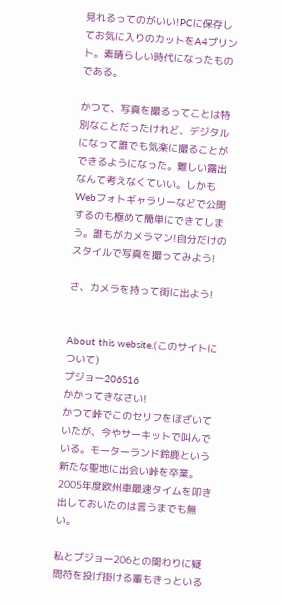見れるってのがいい!PCに保存してお気に入りのカットをA4プリント。素晴らしい時代になったものである。

かつて、写真を撮るってことは特別なことだったけれど、デジタルになって誰でも気楽に撮ることができるようになった。難しい露出なんて考えなくていい。しかもWebフォトギャラリーなどで公開するのも極めて簡単にできてしまう。誰もがカメラマン!自分だけのスタイルで写真を撮ってみよう!

さ、カメラを持って街に出よう!


About this website.(このサイトについて)
プジョー206S16
かかってきなさい!
かつて峠でこのセリフをほざいていたが、今やサーキットで叫んでいる。モーターランド鈴鹿という新たな聖地に出会い峠を卒業。2005年度欧州車最速タイムを叩き出しておいたのは言うまでも無い。

私とプジョー206との関わりに疑問符を投げ掛ける輩もきっといる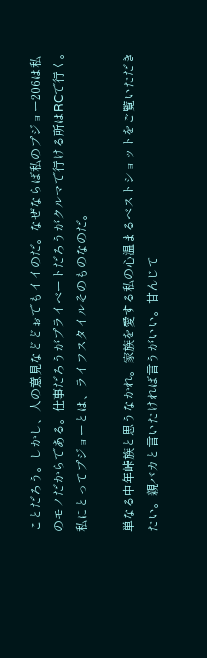ことだろう。しかし、人の意見などどぉでもイイのだ。なぜならば私のプジョー206は私のモノだからである。仕事だろうがプライベートだろうがクルマで行ける所はRCで行く。私にとってプジョーとは、ライフスタイルそのものなのだ。

単なる中年峠族と思うなかれ。家族を愛する私の心温まるベストショットをご覧いただきたい。親バカと言いたければ言うがいい。甘んじて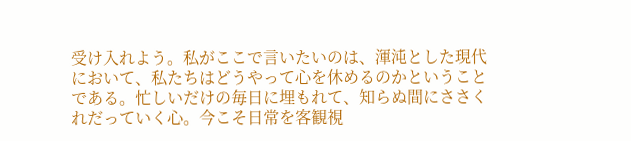受け入れよう。私がここで言いたいのは、渾沌とした現代において、私たちはどうやって心を休めるのかということである。忙しいだけの毎日に埋もれて、知らぬ間にささくれだっていく心。今こそ日常を客観視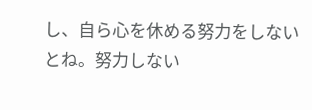し、自ら心を休める努力をしないとね。努力しない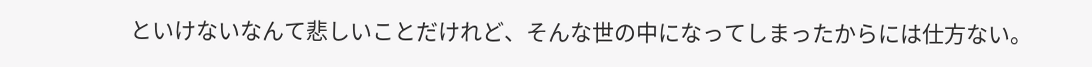といけないなんて悲しいことだけれど、そんな世の中になってしまったからには仕方ない。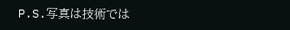P.S.写真は技術では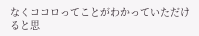なくココロってことがわかっていただけると思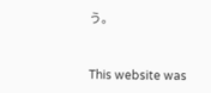う。


This website was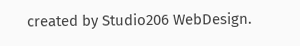created by Studio206 WebDesign.